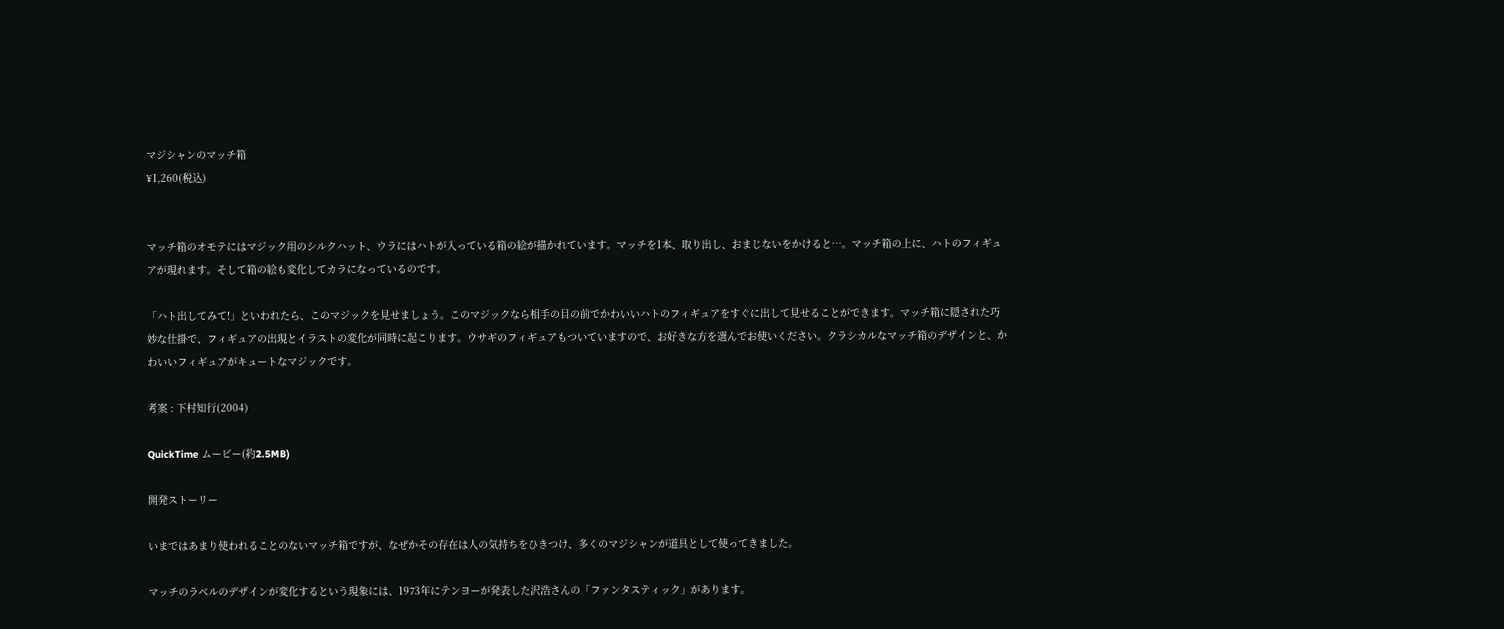マジシャンのマッチ箱
¥1,260(税込)


マッチ箱のオモテにはマジック用のシルクハット、ウラにはハトが入っている箱の絵が描かれています。マッチを1本、取り出し、おまじないをかけると…。マッチ箱の上に、ハトのフィギュアが現れます。そして箱の絵も変化してカラになっているのです。

「ハト出してみて!」といわれたら、このマジックを見せましょう。このマジックなら相手の目の前でかわいいハトのフィギュアをすぐに出して見せることができます。マッチ箱に隠された巧妙な仕掛で、フィギュアの出現とイラストの変化が同時に起こります。ウサギのフィギュアもついていますので、お好きな方を選んでお使いください。クラシカルなマッチ箱のデザインと、かわいいフィギュアがキュートなマジックです。

考案 : 下村知行(2004)

QuickTime ムービー(約2.5MB)

開発ストーリー

いまではあまり使われることのないマッチ箱ですが、なぜかその存在は人の気持ちをひきつけ、多くのマジシャンが道具として使ってきました。

マッチのラベルのデザインが変化するという現象には、1973年にテンヨーが発表した沢浩さんの「ファンタスティック」があります。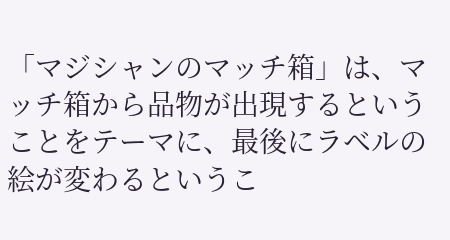「マジシャンのマッチ箱」は、マッチ箱から品物が出現するということをテーマに、最後にラベルの絵が変わるというこ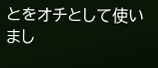とをオチとして使いまし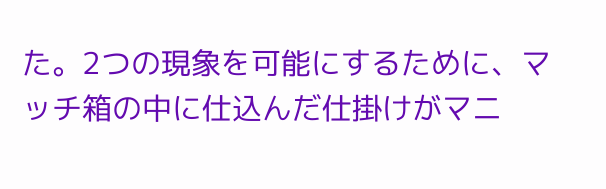た。2つの現象を可能にするために、マッチ箱の中に仕込んだ仕掛けがマニ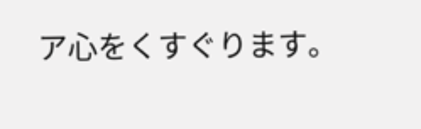ア心をくすぐります。